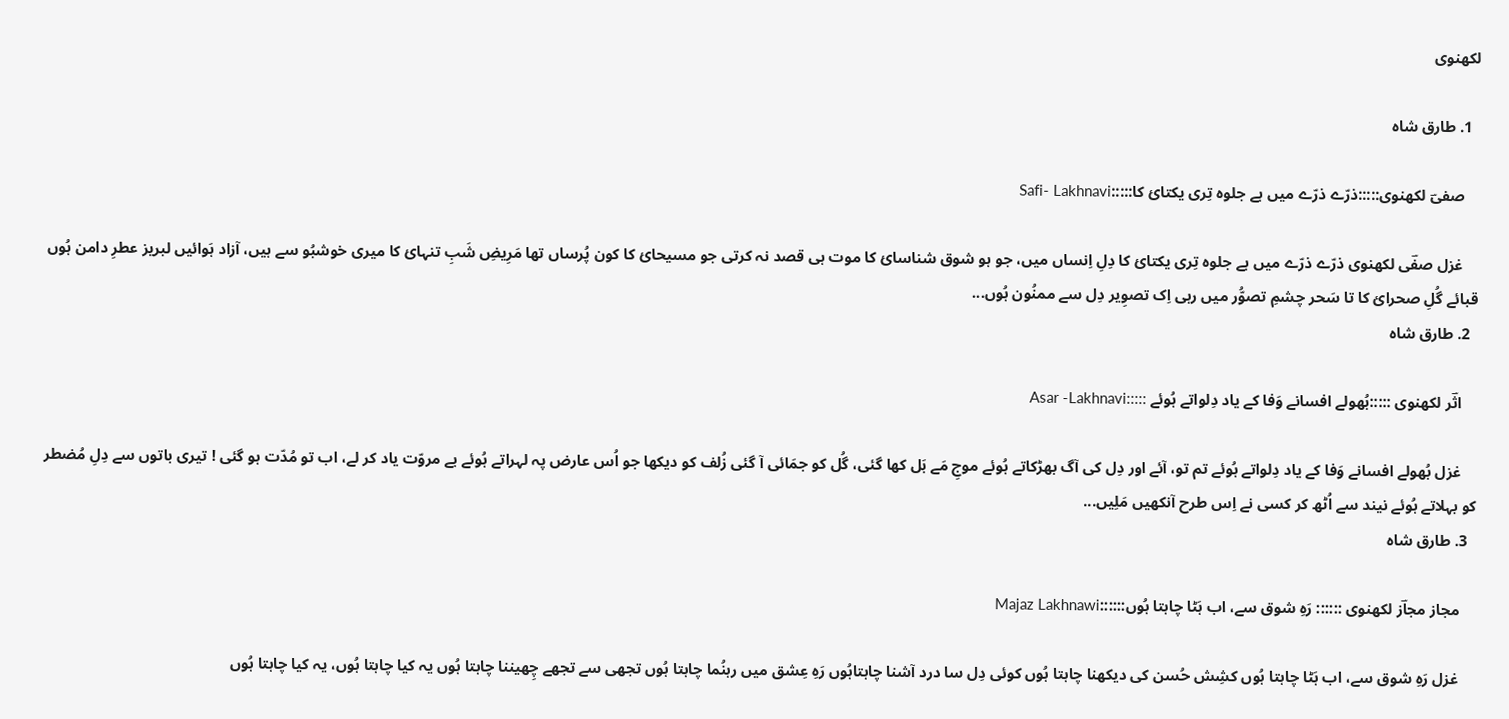لکھنوی

  1. طارق شاہ

    صفیؔ لکھنوی:::::ذرّے ذرّے میں ہے جلوہ تِری یکتائ کا:::::Safi- Lakhnavi

    غزل صفؔی لکھنوی ذرّے ذرّے میں ہے جلوہ تِری یکتائ کا دِلِ اِنساں میں، جو ہو شوق شناسائ کا موت ہی قصد نہ کرتی جو مسیحائ کا کون پُرساں تھا مَرِیضِ شَبِ تنہائ کا میری خوشبُو سے ہیں، آزاد ہَوائیں لبریز عطرِ دامن ہُوں قبائے گُلِ صحرائ کا تا سَحر چشمِ تصوُّر میں رہی اِک تصوِیر دِل سے ممنُون ہُوں...
  2. طارق شاہ

    اثؔر لکھنوی :::::بُھولے افسانے وَفا کے یاد دِلواتے ہُوئے :::::Asar -Lakhnavi

    غزل بُھولے افسانے وَفا کے یاد دِلواتے ہُوئے تم تو، آئے اور دِل کی آگ بھڑکاتے ہُوئے موجِ مَے بَل کھا گئی، گُل کو جمَائی آ گئی زُلف کو دیکھا جو اُس عارض پہ لہراتے ہُوئے بے مروّت یاد کر لے، اب تو مُدّت ہو گئی ! تیری باتوں سے دِلِ مُضطر کو بہلاتے ہُوئے نیند سے اُٹھ کر کسی نے اِس طرح آنکھیں مَلِیں...
  3. طارق شاہ

    مجاز مجاؔز لکھنوی :::::: رَہِ شوق سے، اب ہَٹا چاہتا ہُوں::::::Majaz Lakhnawi

    غزل رَہِ شوق سے، اب ہَٹا چاہتا ہُوں کشِش حُسن کی دیکھنا چاہتا ہُوں کوئی دِل سا درد آشنا چاہتاہُوں رَہِ عِشق میں رہنُما چاہتا ہُوں تجھی سے تجھے چِھیننا چاہتا ہُوں یہ کیا چاہتا ہُوں، یہ کیا چاہتا ہُوں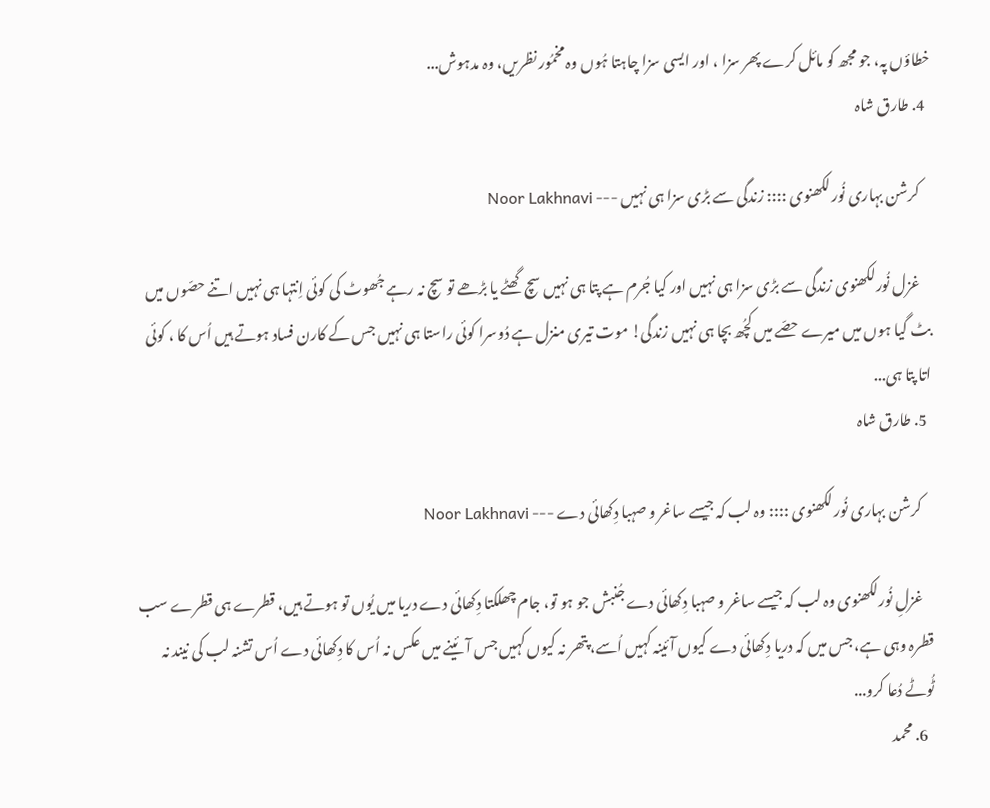خطاؤں پہ، جو مجھ کو مائل کرے پھر سزا ، اور ایسی سزا چاہتا ہُوں وہ مخمُور نظریں، وہ مدہوش...
  4. طارق شاہ

    کرشن بہاری نُور لکھنوی :::: زندگی سے بڑی سزا ہی نہیں --- Noor Lakhnavi

    غزل نُورلکھنوی زندگی سے بڑی سزا ہی نہیں اور کیا جُرم ہے پتا ہی نہیں سچ گھٹے یا بڑھے تو سچ نہ رہے جُھوٹ کی کوئی اِنتہا ہی نہیں اتنے حصّوں میں بٹ گیا ہوں میں میرے حصّے میں کچُھ بچا ہی نہیں زندگی! موت تیری منزل ہے دُوسرا کوئی راستا ہی نہیں جس کے کارن فساد ہوتے ہیں اُس کا ، کوئی اتا پتا ہی...
  5. طارق شاہ

    کرشن بہاری نُور لکھنوی :::: وہ لب کہ جیسے ساغر و صہبا دِکھائی دے --- Noor Lakhnavi

    غزلِ نُورلکھنوی وہ لب کہ جیسے ساغر و صہبا دِکھائی دے جُنبش جو ہو تو، جام چھلکتا دِکھائی دے دریا میں یُوں تو ہوتے ہیں، قطرے ہی قطرے سب قطرہ وہی ہے، جس میں کہ دریا دِکھائی دے کیوں آئینہ کہیں اُسے، پتھر نہ کیوں کہیں جس آئینے میں عکس نہ اُس کا دِکھائی دے اُس تشنہ لب کی نیند نہ ٹُوٹے دُعا کرو...
  6. محمد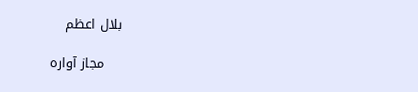بلال اعظم

    مجاز آوارہ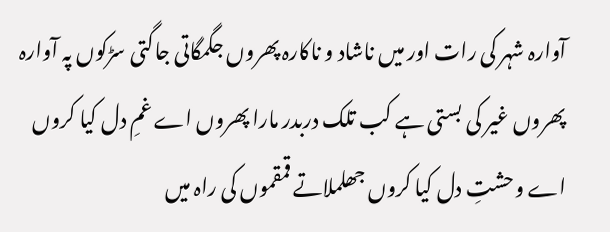آوارہ شہر کی رات اور میں ناشاد و ناکارہ پھروں جگمگاتی جاگتی سڑکوں پہ آوارہ پھروں غیر کی بستی ہے کب تلک دربدر مارا پھروں اے غمِ دل کیا کروں اے وحشتِ دل کیا کروں جھلملاتے قمقموں کی راہ میں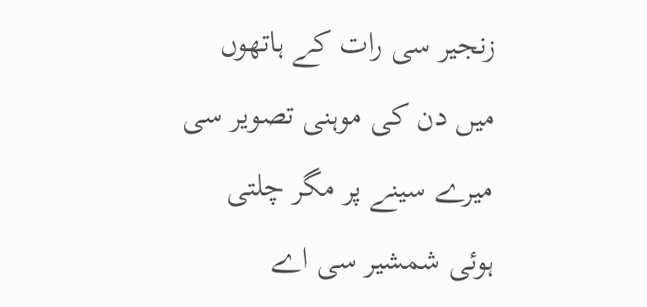زنجیر سی رات کے ہاتھوں میں دن کی موہنی تصویر سی میرے سینے پر مگر چلتی ہوئی شمشیر سی اے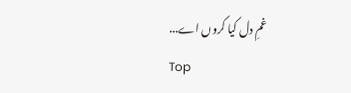غمِ دل کیا کروں اے...
Top